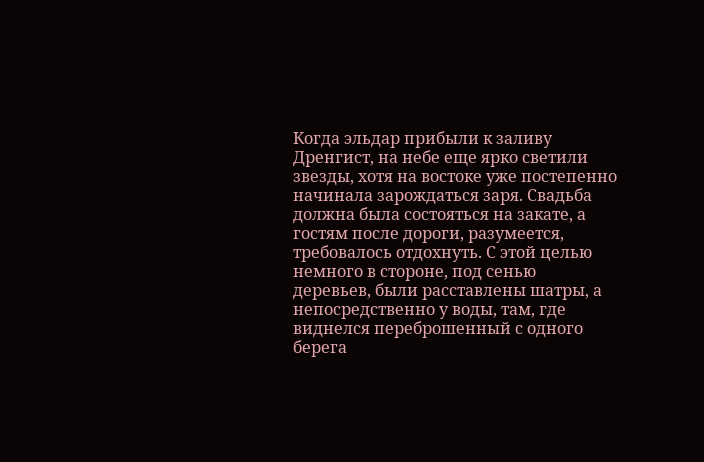Когда эльдар прибыли к заливу Дренгист, на небе еще ярко светили звезды, хотя на востоке уже постепенно начинала зарождаться заря. Свадьба должна была состояться на закате, а гостям после дороги, разумеется, требовалось отдохнуть. С этой целью немного в стороне, под сенью деревьев, были расставлены шатры, а непосредственно у воды, там, где виднелся переброшенный с одного берега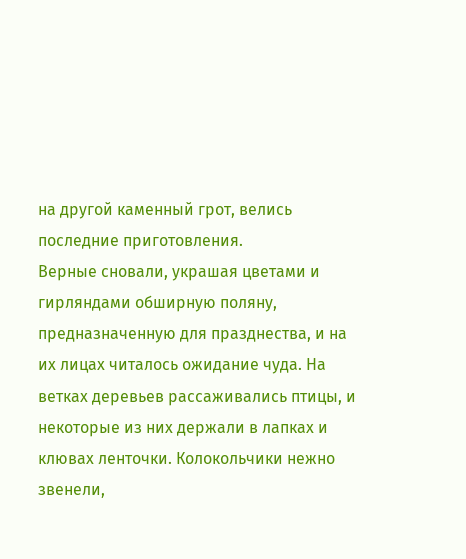на другой каменный грот, велись последние приготовления.
Верные сновали, украшая цветами и гирляндами обширную поляну, предназначенную для празднества, и на их лицах читалось ожидание чуда. На ветках деревьев рассаживались птицы, и некоторые из них держали в лапках и клювах ленточки. Колокольчики нежно звенели,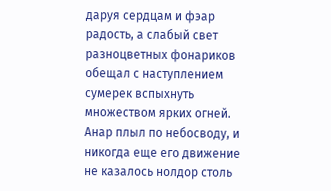даруя сердцам и фэар радость, а слабый свет разноцветных фонариков обещал с наступлением сумерек вспыхнуть множеством ярких огней.
Анар плыл по небосводу, и никогда еще его движение не казалось нолдор столь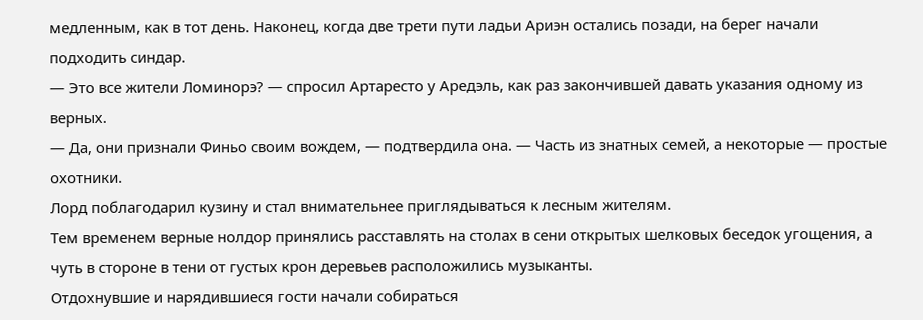медленным, как в тот день. Наконец, когда две трети пути ладьи Ариэн остались позади, на берег начали подходить синдар.
— Это все жители Ломинорэ? — спросил Артаресто у Аредэль, как раз закончившей давать указания одному из верных.
— Да, они признали Финьо своим вождем, — подтвердила она. — Часть из знатных семей, а некоторые — простые охотники.
Лорд поблагодарил кузину и стал внимательнее приглядываться к лесным жителям.
Тем временем верные нолдор принялись расставлять на столах в сени открытых шелковых беседок угощения, а чуть в стороне в тени от густых крон деревьев расположились музыканты.
Отдохнувшие и нарядившиеся гости начали собираться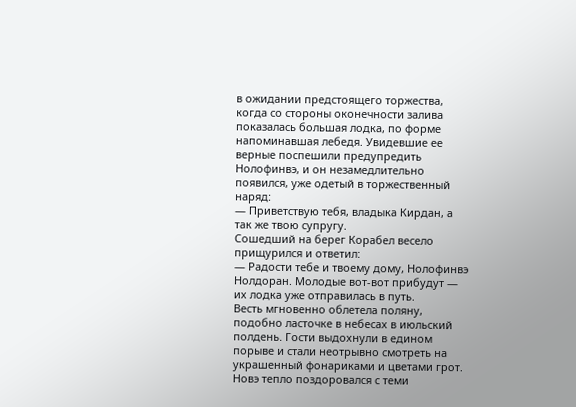в ожидании предстоящего торжества, когда со стороны оконечности залива показалась большая лодка, по форме напоминавшая лебедя. Увидевшие ее верные поспешили предупредить Нолофинвэ, и он незамедлительно появился, уже одетый в торжественный наряд:
— Приветствую тебя, владыка Кирдан, а так же твою супругу.
Сошедший на берег Корабел весело прищурился и ответил:
— Радости тебе и твоему дому, Нолофинвэ Нолдоран. Молодые вот-вот прибудут — их лодка уже отправилась в путь.
Весть мгновенно облетела поляну, подобно ласточке в небесах в июльский полдень. Гости выдохнули в едином порыве и стали неотрывно смотреть на украшенный фонариками и цветами грот.
Новэ тепло поздоровался с теми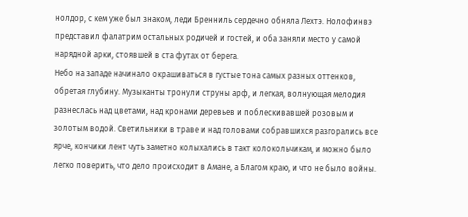нолдор, с кем уже был знаком, леди Бренниль сердечно обняла Лехтэ. Нолофинвэ представил фалатрим остальных родичей и гостей, и оба заняли место у самой нарядной арки, стоявшей в ста футах от берега.
Небо на западе начинало окрашиваться в густые тона самых разных оттенков, обретая глубину. Музыканты тронули струны арф, и легкая, волнующая мелодия разнеслась над цветами, над кронами деревьев и поблескивавшей розовым и золотым водой. Светильники в траве и над головами собравшихся разгорались все ярче, кончики лент чуть заметно колыхались в такт колокольчикам, и можно было легко поверить, что дело происходит в Амане, а Благом краю, и что не было войны.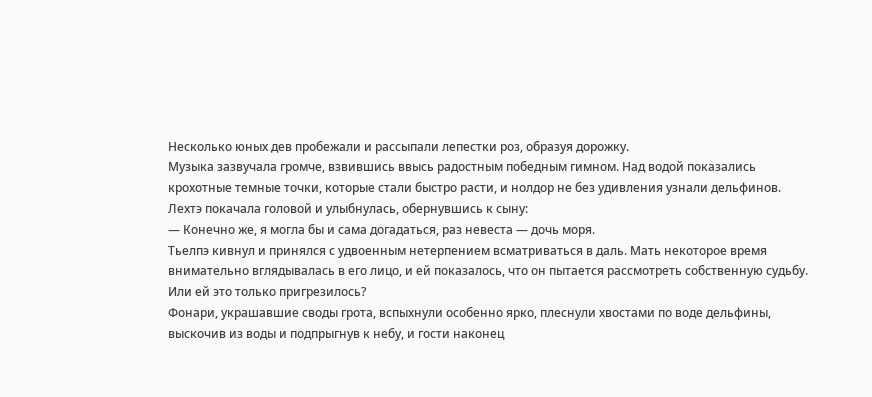Несколько юных дев пробежали и рассыпали лепестки роз, образуя дорожку.
Музыка зазвучала громче, взвившись ввысь радостным победным гимном. Над водой показались крохотные темные точки, которые стали быстро расти, и нолдор не без удивления узнали дельфинов.
Лехтэ покачала головой и улыбнулась, обернувшись к сыну:
— Конечно же, я могла бы и сама догадаться, раз невеста — дочь моря.
Тьелпэ кивнул и принялся с удвоенным нетерпением всматриваться в даль. Мать некоторое время внимательно вглядывалась в его лицо, и ей показалось, что он пытается рассмотреть собственную судьбу. Или ей это только пригрезилось?
Фонари, украшавшие своды грота, вспыхнули особенно ярко, плеснули хвостами по воде дельфины, выскочив из воды и подпрыгнув к небу, и гости наконец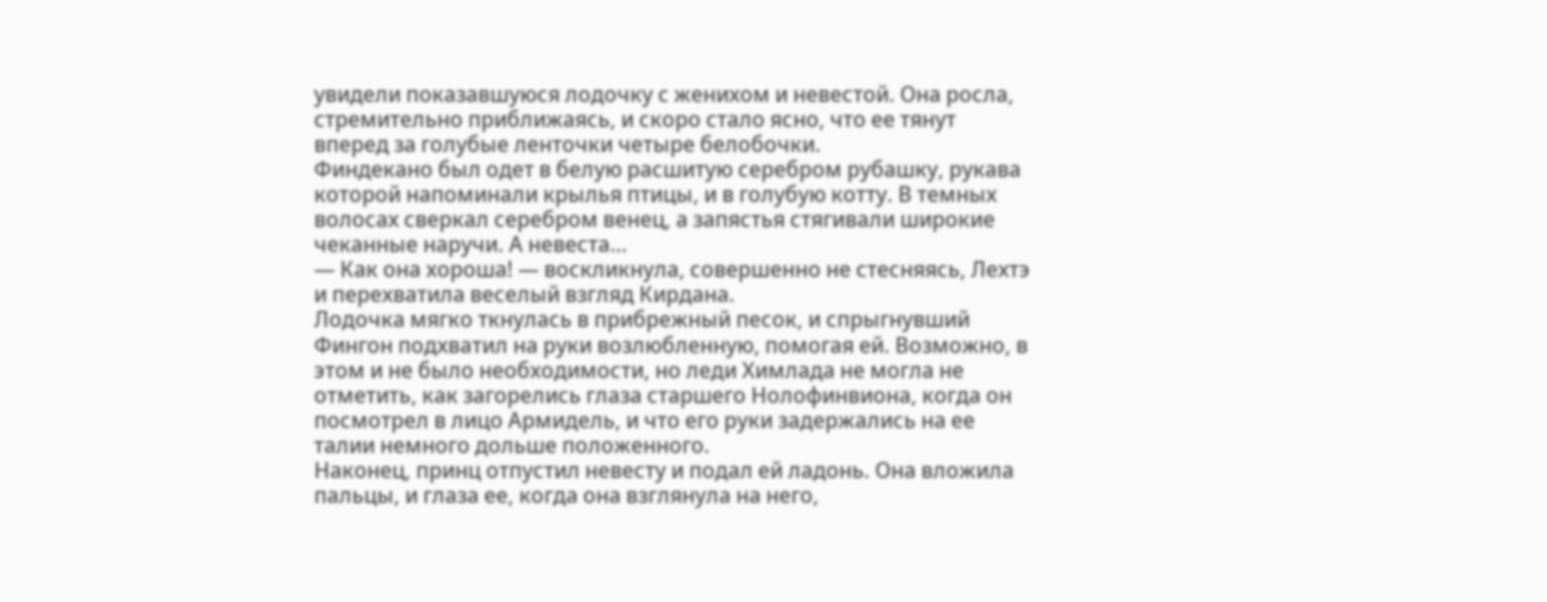увидели показавшуюся лодочку с женихом и невестой. Она росла, стремительно приближаясь, и скоро стало ясно, что ее тянут вперед за голубые ленточки четыре белобочки.
Финдекано был одет в белую расшитую серебром рубашку, рукава которой напоминали крылья птицы, и в голубую котту. В темных волосах сверкал серебром венец, а запястья стягивали широкие чеканные наручи. А невеста…
— Как она хороша! — воскликнула, совершенно не стесняясь, Лехтэ и перехватила веселый взгляд Кирдана.
Лодочка мягко ткнулась в прибрежный песок, и спрыгнувший Фингон подхватил на руки возлюбленную, помогая ей. Возможно, в этом и не было необходимости, но леди Химлада не могла не отметить, как загорелись глаза старшего Нолофинвиона, когда он посмотрел в лицо Армидель, и что его руки задержались на ее талии немного дольше положенного.
Наконец, принц отпустил невесту и подал ей ладонь. Она вложила пальцы, и глаза ее, когда она взглянула на него,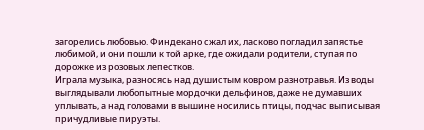загорелись любовью. Финдекано сжал их, ласково погладил запястье любимой, и они пошли к той арке, где ожидали родители, ступая по дорожке из розовых лепестков.
Играла музыка, разносясь над душистым ковром разнотравья. Из воды выглядывали любопытные мордочки дельфинов, даже не думавших уплывать, а над головами в вышине носились птицы, подчас выписывая причудливые пируэты.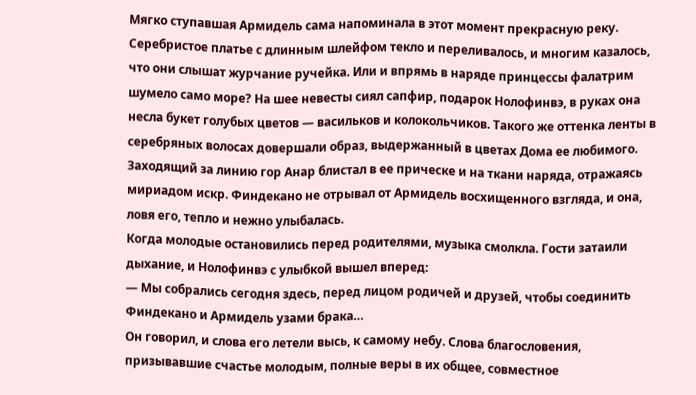Мягко ступавшая Армидель сама напоминала в этот момент прекрасную реку. Серебристое платье с длинным шлейфом текло и переливалось, и многим казалось, что они слышат журчание ручейка. Или и впрямь в наряде принцессы фалатрим шумело само море? На шее невесты сиял сапфир, подарок Нолофинвэ, в руках она несла букет голубых цветов — васильков и колокольчиков. Такого же оттенка ленты в серебряных волосах довершали образ, выдержанный в цветах Дома ее любимого. Заходящий за линию гор Анар блистал в ее прическе и на ткани наряда, отражаясь мириадом искр. Финдекано не отрывал от Армидель восхищенного взгляда, и она, ловя его, тепло и нежно улыбалась.
Когда молодые остановились перед родителями, музыка смолкла. Гости затаили дыхание, и Нолофинвэ с улыбкой вышел вперед:
— Мы собрались сегодня здесь, перед лицом родичей и друзей, чтобы соединить Финдекано и Армидель узами брака…
Он говорил, и слова его летели высь, к самому небу. Слова благословения, призывавшие счастье молодым, полные веры в их общее, совместное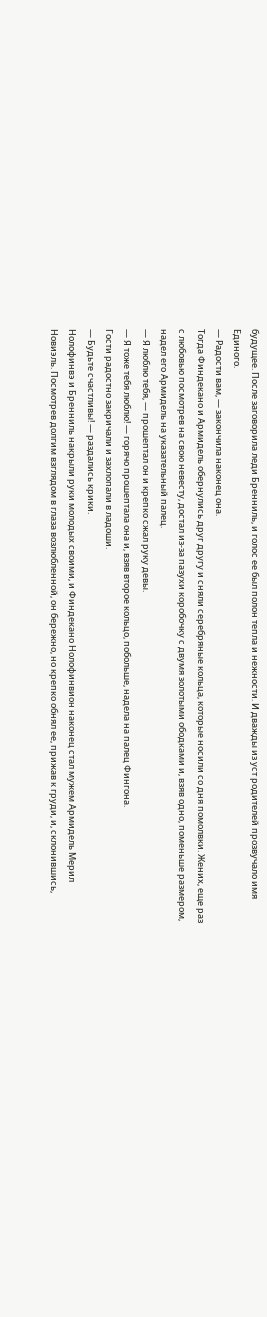будущее. После заговорила леди Бренниль, и голос ее был полон тепла и нежности. И дважды из уст родителей прозвучало имя Единого.
— Радости вам, — закончила наконец она.
Тогда Финдекано и Армидель обернулись друг другу и сняли серебряные кольца, которые носили со дня помолвки. Жених, еще раз с любовью посмотрев на свою невесту, достал из-за пазухи коробочку с двумя золотыми ободками и, взяв одно, поменьше размером, надел его Армидель на указательный палец.
— Я люблю тебя, — прошептал он и крепко сжал руку девы.
— Я тоже тебя люблю! — горячо прошептала она и, взяв второе кольцо, побольше, надела на палец Фингона.
Гости радостно закричали и захлопали в ладоши.
— Будьте счастливы! — раздались крики.
Нолофинвэ и Бренниль накрыли руки молодых своими, и Финдекано Нолофинвион наконец стал мужем Армидель Мерил Новиэль. Посмотрев долгим взглядом в глаза возлюбленной, он бережно, но крепко обнял ее, прижав к груди, и, склонившись,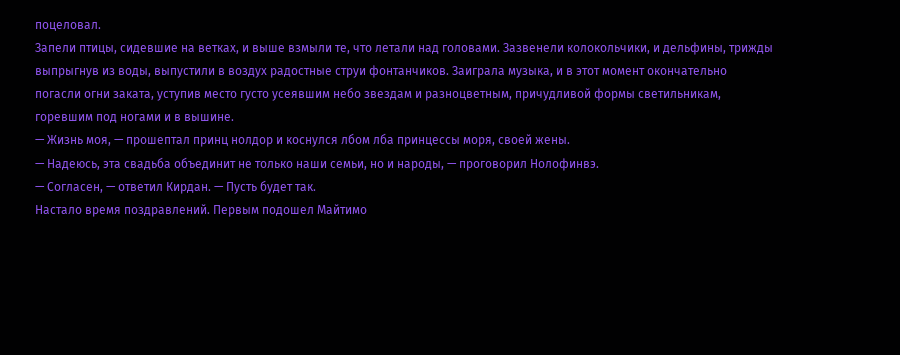поцеловал.
Запели птицы, сидевшие на ветках, и выше взмыли те, что летали над головами. Зазвенели колокольчики, и дельфины, трижды выпрыгнув из воды, выпустили в воздух радостные струи фонтанчиков. Заиграла музыка, и в этот момент окончательно погасли огни заката, уступив место густо усеявшим небо звездам и разноцветным, причудливой формы светильникам, горевшим под ногами и в вышине.
— Жизнь моя, — прошептал принц нолдор и коснулся лбом лба принцессы моря, своей жены.
— Надеюсь, эта свадьба объединит не только наши семьи, но и народы, — проговорил Нолофинвэ.
— Согласен, — ответил Кирдан. — Пусть будет так.
Настало время поздравлений. Первым подошел Майтимо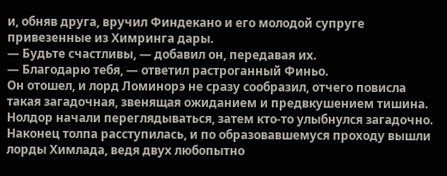и, обняв друга, вручил Финдекано и его молодой супруге привезенные из Химринга дары.
— Будьте счастливы, — добавил он, передавая их.
— Благодарю тебя, — ответил растроганный Финьо.
Он отошел, и лорд Ломинорэ не сразу сообразил, отчего повисла такая загадочная, звенящая ожиданием и предвкушением тишина. Нолдор начали переглядываться, затем кто-то улыбнулся загадочно. Наконец толпа расступилась, и по образовавшемуся проходу вышли лорды Химлада, ведя двух любопытно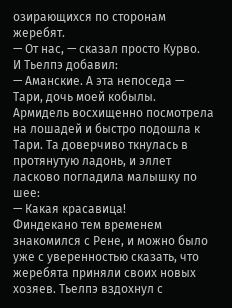озирающихся по сторонам жеребят.
— От нас, — сказал просто Курво.
И Тьелпэ добавил:
— Аманские. А эта непоседа — Тари, дочь моей кобылы.
Армидель восхищенно посмотрела на лошадей и быстро подошла к Тари. Та доверчиво ткнулась в протянутую ладонь, и эллет ласково погладила малышку по шее:
— Какая красавица!
Финдекано тем временем знакомился с Рене, и можно было уже с уверенностью сказать, что жеребята приняли своих новых хозяев. Тьелпэ вздохнул с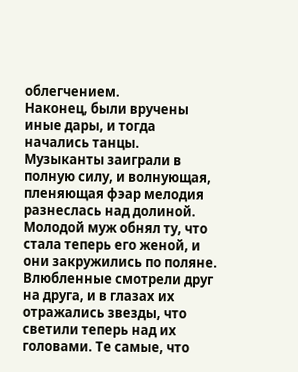облегчением.
Наконец, были вручены иные дары, и тогда начались танцы.
Музыканты заиграли в полную силу, и волнующая, пленяющая фэар мелодия разнеслась над долиной. Молодой муж обнял ту, что стала теперь его женой, и они закружились по поляне. Влюбленные смотрели друг на друга, и в глазах их отражались звезды, что светили теперь над их головами. Те самые, что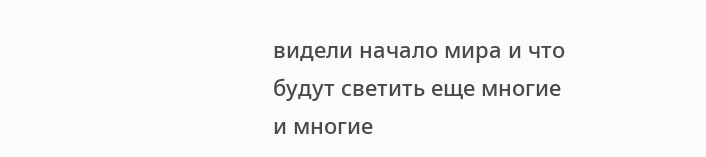видели начало мира и что будут светить еще многие и многие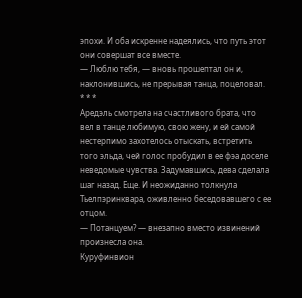эпохи. И оба искренне надеялись, что путь этот они совершат все вместе.
— Люблю тебя, — вновь прошептал он и, наклонившись, не прерывая танца, поцеловал.
* * *
Аредэль смотрела на счастливого брата, что вел в танце любимую, свою жену, и ей самой нестерпимо захотелось отыскать, встретить того эльда, чей голос пробудил в ее фэа доселе неведомые чувства. Задумавшись, дева сделала шаг назад. Еще. И неожиданно толкнула Тьелпэринквара, оживленно беседовавшего с ее отцом.
— Потанцуем? — внезапно вместо извинений произнесла она.
Куруфинвион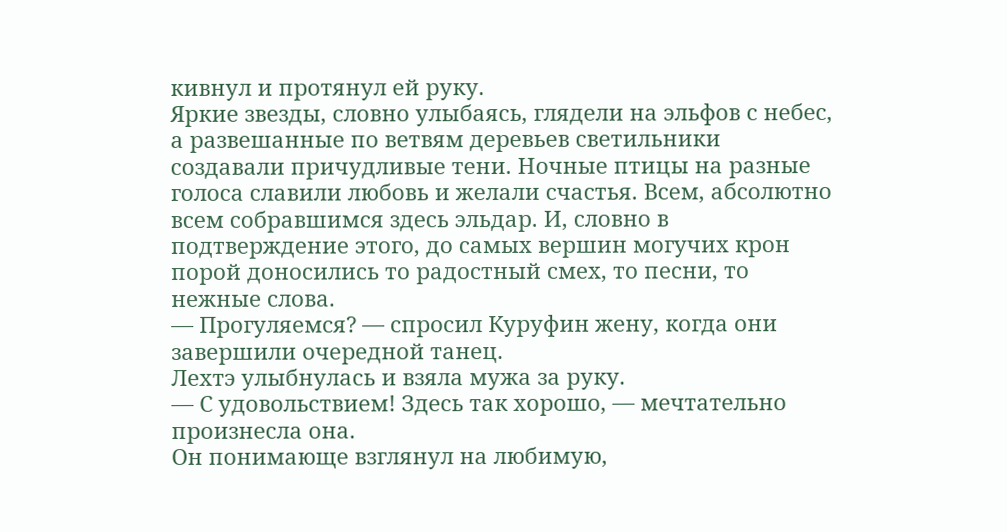кивнул и протянул ей руку.
Яркие звезды, словно улыбаясь, глядели на эльфов с небес, а развешанные по ветвям деревьев светильники создавали причудливые тени. Ночные птицы на разные голоса славили любовь и желали счастья. Всем, абсолютно всем собравшимся здесь эльдар. И, словно в подтверждение этого, до самых вершин могучих крон порой доносились то радостный смех, то песни, то нежные слова.
— Прогуляемся? — спросил Куруфин жену, когда они завершили очередной танец.
Лехтэ улыбнулась и взяла мужа за руку.
— С удовольствием! Здесь так хорошо, — мечтательно произнесла она.
Он понимающе взглянул на любимую,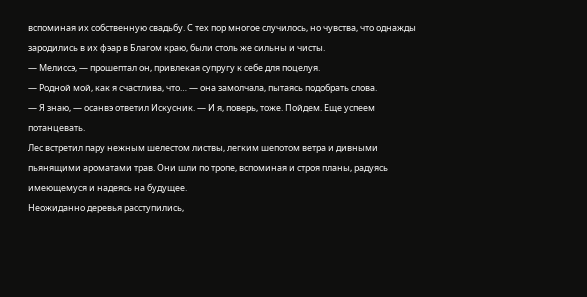вспоминая их собственную свадьбу. С тех пор многое случилось, но чувства, что однажды зародились в их фэар в Благом краю, были столь же сильны и чисты.
— Мелиссэ, — прошептал он, привлекая супругу к себе для поцелуя.
— Родной мой, как я счастлива, что… — она замолчала, пытаясь подобрать слова.
— Я знаю, — осанвэ ответил Искусник. — И я, поверь, тоже. Пойдем. Еще успеем потанцевать.
Лес встретил пару нежным шелестом листвы, легким шепотом ветра и дивными пьянящими ароматами трав. Они шли по тропе, вспоминая и строя планы, радуясь имеющемуся и надеясь на будущее.
Неожиданно деревья расступились,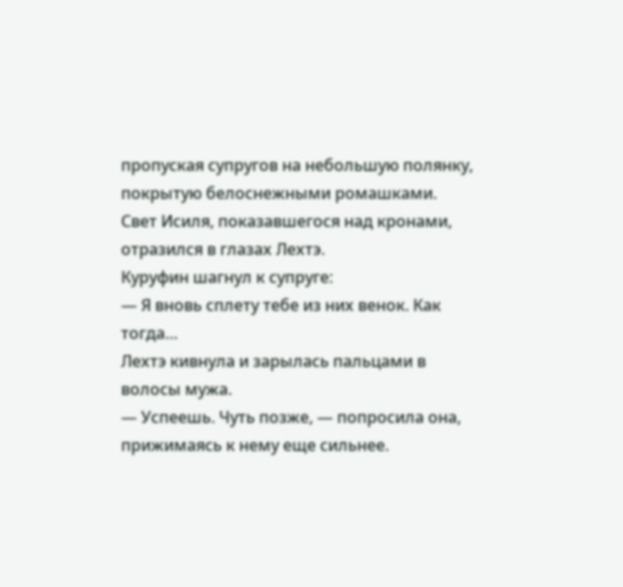пропуская супругов на небольшую полянку, покрытую белоснежными ромашками. Свет Исиля, показавшегося над кронами, отразился в глазах Лехтэ.
Куруфин шагнул к супруге:
— Я вновь сплету тебе из них венок. Как тогда…
Лехтэ кивнула и зарылась пальцами в волосы мужа.
— Успеешь. Чуть позже, — попросила она, прижимаясь к нему еще сильнее.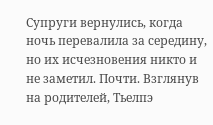Супруги вернулись, когда ночь перевалила за середину, но их исчезновения никто и не заметил. Почти. Взглянув на родителей, Тьелпэ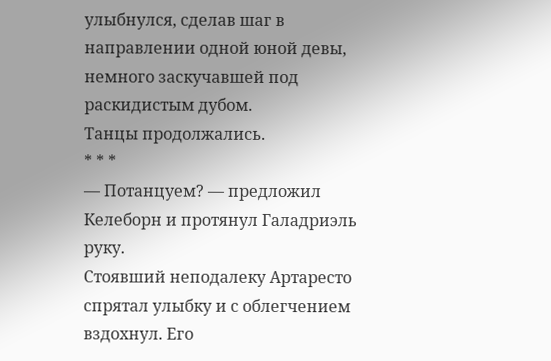улыбнулся, сделав шаг в направлении одной юной девы, немного заскучавшей под раскидистым дубом.
Танцы продолжались.
* * *
— Потанцуем? — предложил Келеборн и протянул Галадриэль руку.
Стоявший неподалеку Артаресто спрятал улыбку и с облегчением вздохнул. Его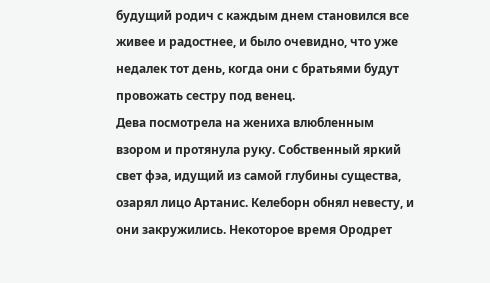будущий родич с каждым днем становился все живее и радостнее, и было очевидно, что уже недалек тот день, когда они с братьями будут провожать сестру под венец.
Дева посмотрела на жениха влюбленным взором и протянула руку. Собственный яркий свет фэа, идущий из самой глубины существа, озарял лицо Артанис. Келеборн обнял невесту, и они закружились. Некоторое время Ородрет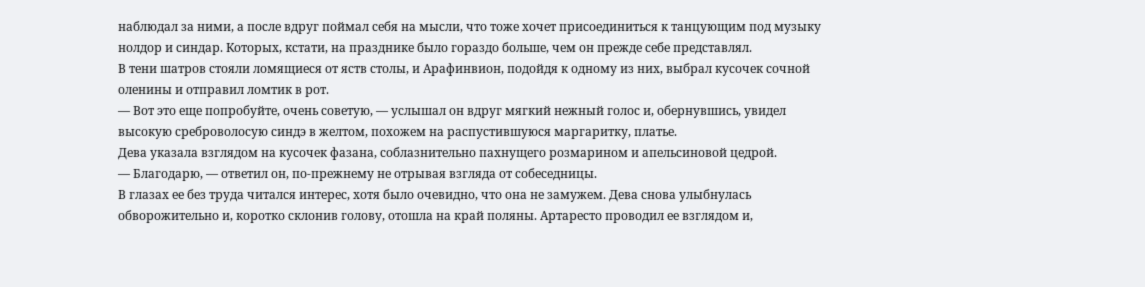наблюдал за ними, а после вдруг поймал себя на мысли, что тоже хочет присоединиться к танцующим под музыку нолдор и синдар. Которых, кстати, на празднике было гораздо больше, чем он прежде себе представлял.
В тени шатров стояли ломящиеся от яств столы, и Арафинвион, подойдя к одному из них, выбрал кусочек сочной оленины и отправил ломтик в рот.
— Вот это еще попробуйте, очень советую, — услышал он вдруг мягкий нежный голос и, обернувшись, увидел высокую среброволосую синдэ в желтом, похожем на распустившуюся маргаритку, платье.
Дева указала взглядом на кусочек фазана, соблазнительно пахнущего розмарином и апельсиновой цедрой.
— Благодарю, — ответил он, по-прежнему не отрывая взгляда от собеседницы.
В глазах ее без труда читался интерес, хотя было очевидно, что она не замужем. Дева снова улыбнулась обворожительно и, коротко склонив голову, отошла на край поляны. Артаресто проводил ее взглядом и,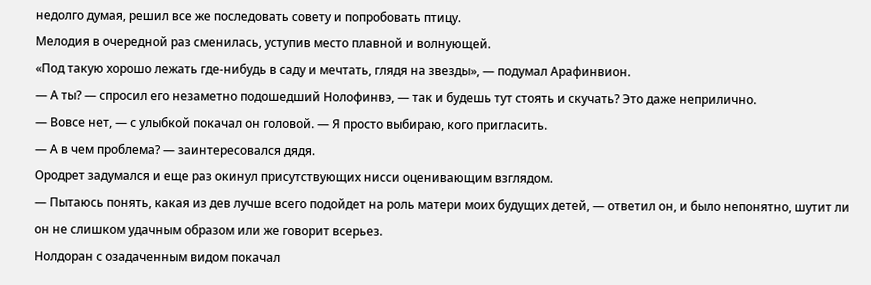недолго думая, решил все же последовать совету и попробовать птицу.
Мелодия в очередной раз сменилась, уступив место плавной и волнующей.
«Под такую хорошо лежать где-нибудь в саду и мечтать, глядя на звезды», — подумал Арафинвион.
— А ты? — спросил его незаметно подошедший Нолофинвэ, — так и будешь тут стоять и скучать? Это даже неприлично.
— Вовсе нет, — с улыбкой покачал он головой. — Я просто выбираю, кого пригласить.
— А в чем проблема? — заинтересовался дядя.
Ородрет задумался и еще раз окинул присутствующих нисси оценивающим взглядом.
— Пытаюсь понять, какая из дев лучше всего подойдет на роль матери моих будущих детей, — ответил он, и было непонятно, шутит ли он не слишком удачным образом или же говорит всерьез.
Нолдоран с озадаченным видом покачал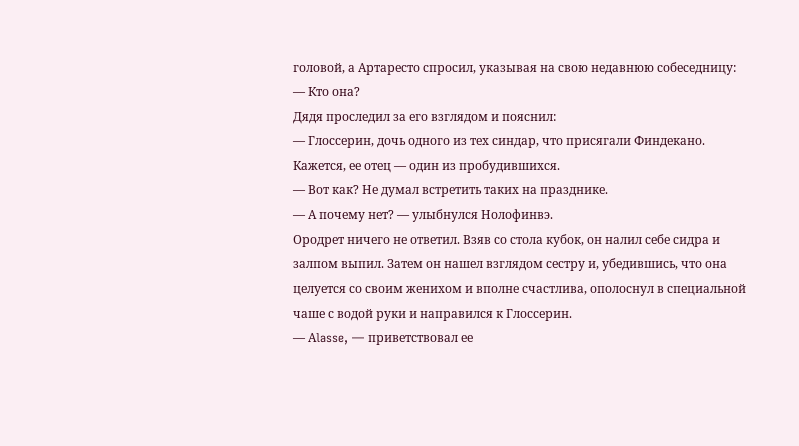головой, а Артаресто спросил, указывая на свою недавнюю собеседницу:
— Кто она?
Дядя проследил за его взглядом и пояснил:
— Глоссерин, дочь одного из тех синдар, что присягали Финдекано. Кажется, ее отец — один из пробудившихся.
— Вот как? Не думал встретить таких на празднике.
— А почему нет? — улыбнулся Нолофинвэ.
Ородрет ничего не ответил. Взяв со стола кубок, он налил себе сидра и залпом выпил. Затем он нашел взглядом сестру и, убедившись, что она целуется со своим женихом и вполне счастлива, ополоснул в специальной чаше с водой руки и направился к Глоссерин.
— Аlasse, — приветствовал ее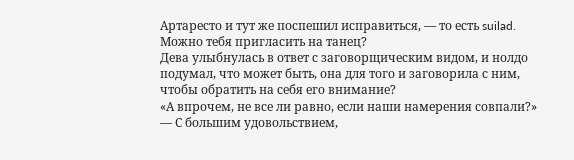Артаресто и тут же поспешил исправиться, — то есть suilad. Можно тебя пригласить на танец?
Дева улыбнулась в ответ с заговорщическим видом, и нолдо подумал, что может быть, она для того и заговорила с ним, чтобы обратить на себя его внимание?
«А впрочем, не все ли равно, если наши намерения совпали?»
— С большим удовольствием,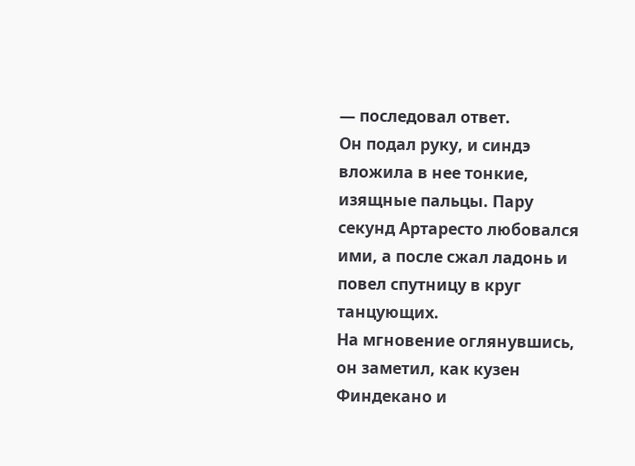— последовал ответ.
Он подал руку, и синдэ вложила в нее тонкие, изящные пальцы. Пару секунд Артаресто любовался ими, а после сжал ладонь и повел спутницу в круг танцующих.
На мгновение оглянувшись, он заметил, как кузен Финдекано и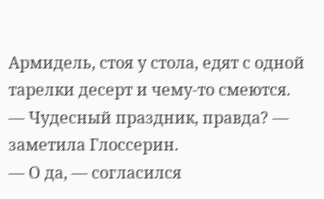Армидель, стоя у стола, едят с одной тарелки десерт и чему-то смеются.
— Чудесный праздник, правда? — заметила Глоссерин.
— О да, — согласился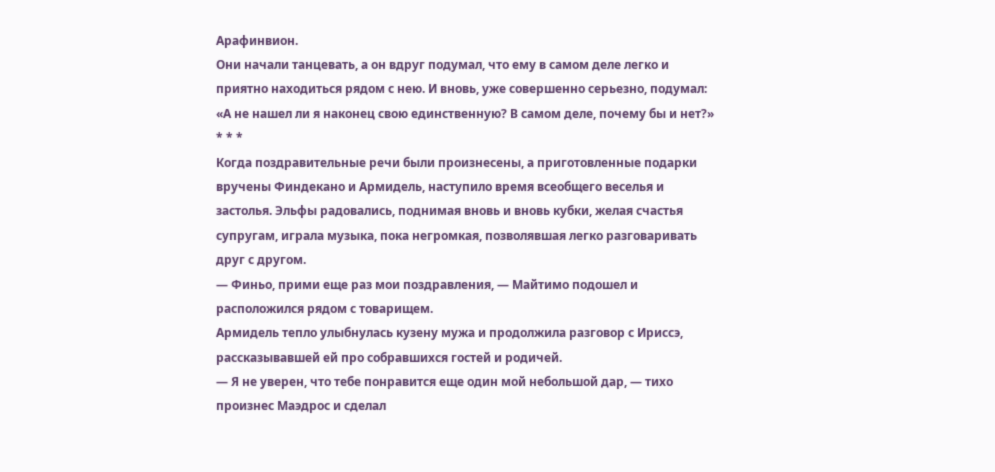Арафинвион.
Они начали танцевать, а он вдруг подумал, что ему в самом деле легко и приятно находиться рядом с нею. И вновь, уже совершенно серьезно, подумал:
«А не нашел ли я наконец свою единственную? В самом деле, почему бы и нет?»
* * *
Когда поздравительные речи были произнесены, а приготовленные подарки вручены Финдекано и Армидель, наступило время всеобщего веселья и застолья. Эльфы радовались, поднимая вновь и вновь кубки, желая счастья супругам, играла музыка, пока негромкая, позволявшая легко разговаривать друг с другом.
— Финьо, прими еще раз мои поздравления, — Майтимо подошел и расположился рядом с товарищем.
Армидель тепло улыбнулась кузену мужа и продолжила разговор с Ириссэ, рассказывавшей ей про собравшихся гостей и родичей.
— Я не уверен, что тебе понравится еще один мой небольшой дар, — тихо произнес Маэдрос и сделал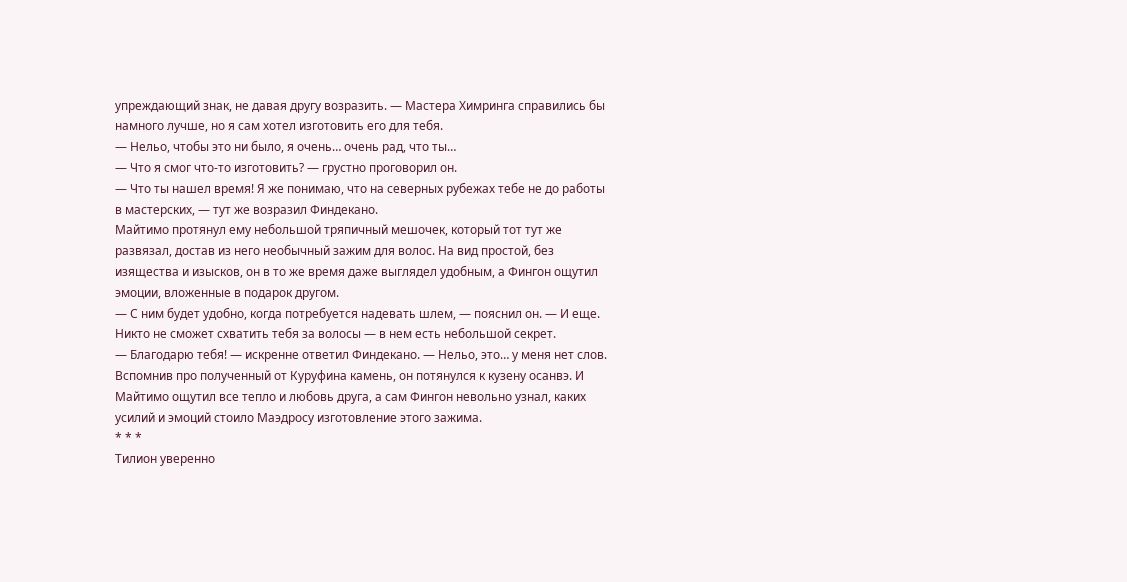упреждающий знак, не давая другу возразить. — Мастера Химринга справились бы намного лучше, но я сам хотел изготовить его для тебя.
— Нельо, чтобы это ни было, я очень… очень рад, что ты…
— Что я смог что-то изготовить? — грустно проговорил он.
— Что ты нашел время! Я же понимаю, что на северных рубежах тебе не до работы в мастерских, — тут же возразил Финдекано.
Майтимо протянул ему небольшой тряпичный мешочек, который тот тут же развязал, достав из него необычный зажим для волос. На вид простой, без изящества и изысков, он в то же время даже выглядел удобным, а Фингон ощутил эмоции, вложенные в подарок другом.
— С ним будет удобно, когда потребуется надевать шлем, — пояснил он. — И еще. Никто не сможет схватить тебя за волосы — в нем есть небольшой секрет.
— Благодарю тебя! — искренне ответил Финдекано. — Нельо, это… у меня нет слов.
Вспомнив про полученный от Куруфина камень, он потянулся к кузену осанвэ. И Майтимо ощутил все тепло и любовь друга, а сам Фингон невольно узнал, каких усилий и эмоций стоило Маэдросу изготовление этого зажима.
* * *
Тилион уверенно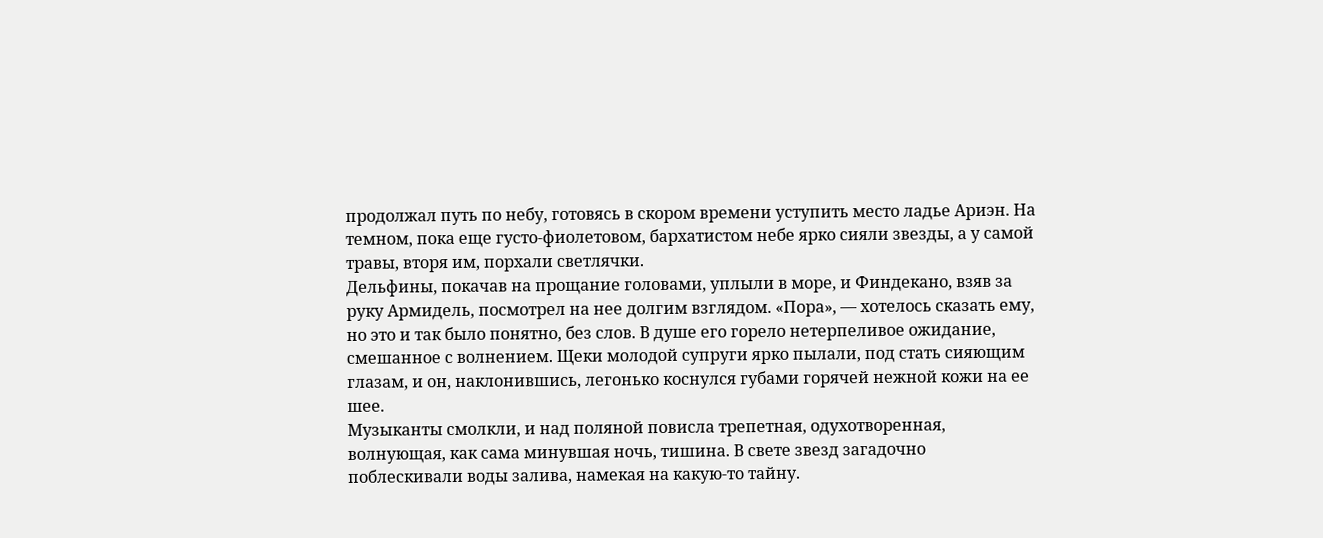продолжал путь по небу, готовясь в скором времени уступить место ладье Ариэн. На темном, пока еще густо-фиолетовом, бархатистом небе ярко сияли звезды, а у самой травы, вторя им, порхали светлячки.
Дельфины, покачав на прощание головами, уплыли в море, и Финдекано, взяв за руку Армидель, посмотрел на нее долгим взглядом. «Пора», — хотелось сказать ему, но это и так было понятно, без слов. В душе его горело нетерпеливое ожидание, смешанное с волнением. Щеки молодой супруги ярко пылали, под стать сияющим глазам, и он, наклонившись, легонько коснулся губами горячей нежной кожи на ее шее.
Музыканты смолкли, и над поляной повисла трепетная, одухотворенная, волнующая, как сама минувшая ночь, тишина. В свете звезд загадочно поблескивали воды залива, намекая на какую-то тайну.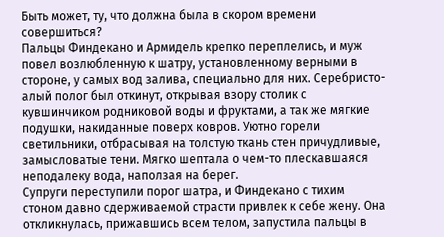Быть может, ту, что должна была в скором времени совершиться?
Пальцы Финдекано и Армидель крепко переплелись, и муж повел возлюбленную к шатру, установленному верными в стороне, у самых вод залива, специально для них. Серебристо-алый полог был откинут, открывая взору столик с кувшинчиком родниковой воды и фруктами, а так же мягкие подушки, накиданные поверх ковров. Уютно горели светильники, отбрасывая на толстую ткань стен причудливые, замысловатые тени. Мягко шептала о чем-то плескавшаяся неподалеку вода, наползая на берег.
Супруги переступили порог шатра, и Финдекано с тихим стоном давно сдерживаемой страсти привлек к себе жену. Она откликнулась, прижавшись всем телом, запустила пальцы в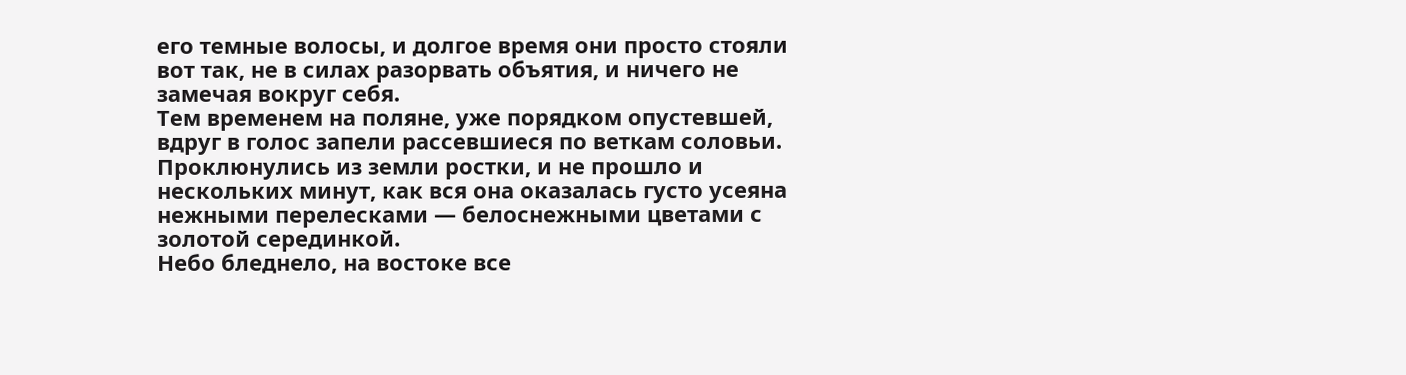его темные волосы, и долгое время они просто стояли вот так, не в силах разорвать объятия, и ничего не замечая вокруг себя.
Тем временем на поляне, уже порядком опустевшей, вдруг в голос запели рассевшиеся по веткам соловьи. Проклюнулись из земли ростки, и не прошло и нескольких минут, как вся она оказалась густо усеяна нежными перелесками — белоснежными цветами с золотой серединкой.
Небо бледнело, на востоке все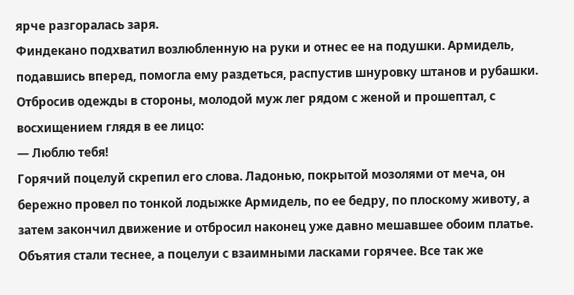ярче разгоралась заря.
Финдекано подхватил возлюбленную на руки и отнес ее на подушки. Армидель, подавшись вперед, помогла ему раздеться, распустив шнуровку штанов и рубашки. Отбросив одежды в стороны, молодой муж лег рядом с женой и прошептал, с восхищением глядя в ее лицо:
— Люблю тебя!
Горячий поцелуй скрепил его слова. Ладонью, покрытой мозолями от меча, он бережно провел по тонкой лодыжке Армидель, по ее бедру, по плоскому животу, а затем закончил движение и отбросил наконец уже давно мешавшее обоим платье.
Объятия стали теснее, а поцелуи с взаимными ласками горячее. Все так же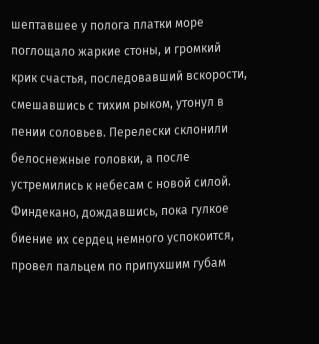шептавшее у полога платки море поглощало жаркие стоны, и громкий крик счастья, последовавший вскорости, смешавшись с тихим рыком, утонул в пении соловьев. Перелески склонили белоснежные головки, а после устремились к небесам с новой силой.
Финдекано, дождавшись, пока гулкое биение их сердец немного успокоится, провел пальцем по припухшим губам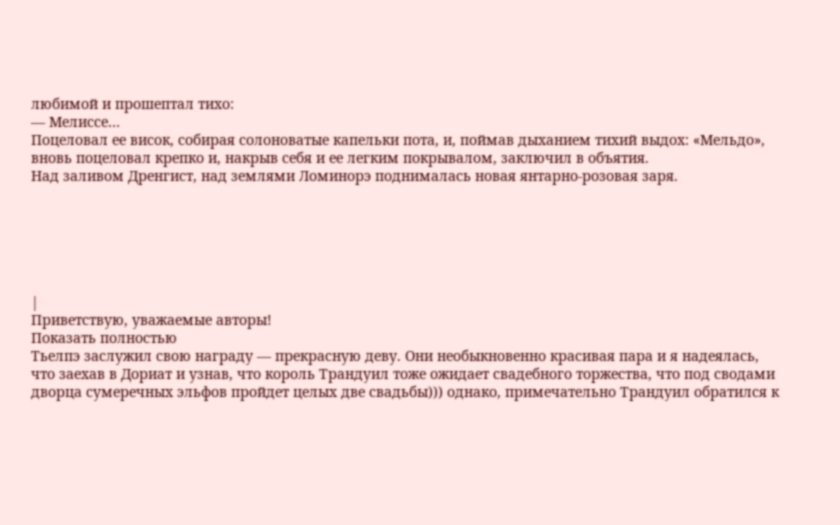любимой и прошептал тихо:
— Мелиссе…
Поцеловал ее висок, собирая солоноватые капельки пота, и, поймав дыханием тихий выдох: «Мельдо», вновь поцеловал крепко и, накрыв себя и ее легким покрывалом, заключил в объятия.
Над заливом Дренгист, над землями Ломинорэ поднималась новая янтарно-розовая заря.






|
Приветствую, уважаемые авторы!
Показать полностью
Тьелпэ заслужил свою награду — прекрасную деву. Они необыкновенно красивая пара и я надеялась, что заехав в Дориат и узнав, что король Трандуил тоже ожидает свадебного торжества, что под сводами дворца сумеречных эльфов пройдет целых две свадьбы))) однако, примечательно Трандуил обратился к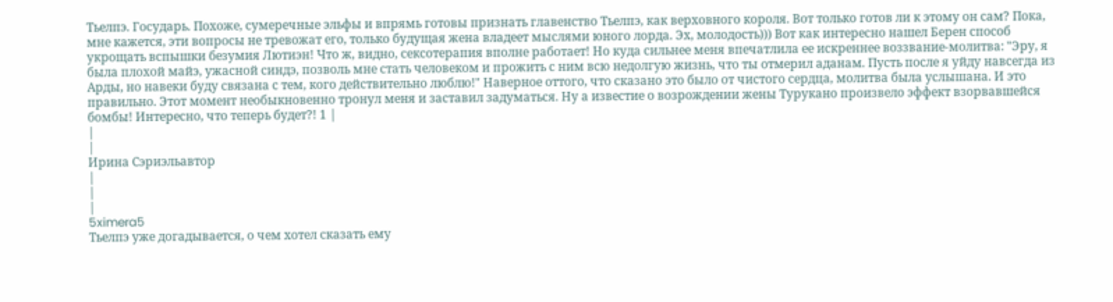Тьелпэ. Государь. Похоже, сумеречные эльфы и впрямь готовы признать главенство Тьелпэ, как верховного короля. Вот только готов ли к этому он сам? Пока, мне кажется, эти вопросы не тревожат его, только будущая жена владеет мыслями юного лорда. Эх, молодость))) Вот как интересно нашел Берен способ укрощать вспышки безумия Лютиэн! Что ж, видно, сексотерапия вполне работает! Но куда сильнее меня впечатлила ее искреннее воззвание-молитва: "Эру, я была плохой майэ, ужасной синдэ, позволь мне стать человеком и прожить с ним всю недолгую жизнь, что ты отмерил аданам. Пусть после я уйду навсегда из Арды, но навеки буду связана с тем, кого действительно люблю!" Наверное оттого, что сказано это было от чистого сердца, молитва была услышана. И это правильно. Этот момент необыкновенно тронул меня и заставил задуматься. Ну а известие о возрождении жены Турукано произвело эффект взорвавшейся бомбы! Интересно, что теперь будет?! 1 |
|
|
Ирина Сэриэльавтор
|
|
|
5ximera5
Тьелпэ уже догадывается, о чем хотел сказать ему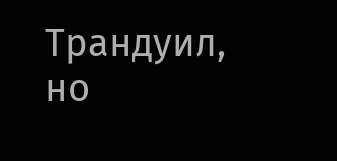Трандуил, но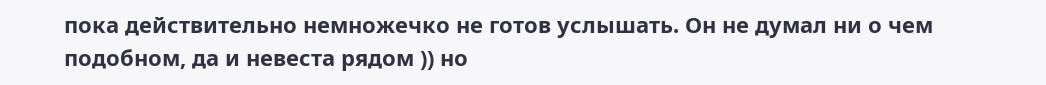пока действительно немножечко не готов услышать. Он не думал ни о чем подобном, да и невеста рядом )) но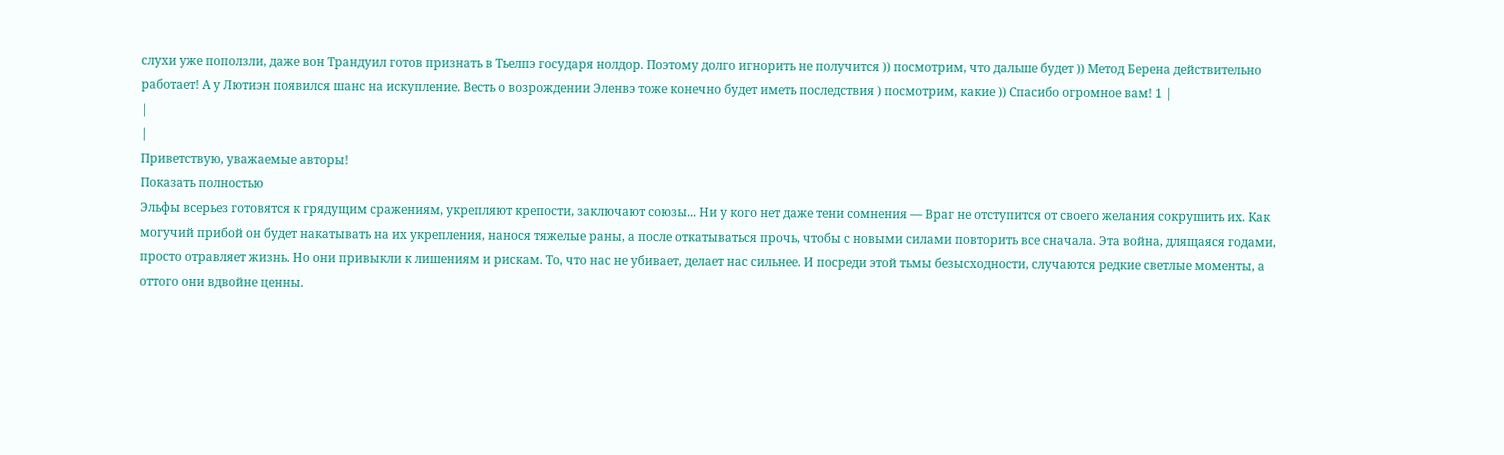слухи уже поползли, даже вон Трандуил готов признать в Тьелпэ государя нолдор. Поэтому долго игнорить не получится )) посмотрим, что дальше будет )) Метод Берена действительно работает! А у Лютиэн появился шанс на искупление. Весть о возрождении Эленвэ тоже конечно будет иметь последствия ) посмотрим, какие )) Спасибо огромное вам! 1 |
|
|
Приветствую, уважаемые авторы!
Показать полностью
Эльфы всерьез готовятся к грядущим сражениям, укрепляют крепости, заключают союзы... Ни у кого нет даже тени сомнения — Враг не отступится от своего желания сокрушить их. Как могучий прибой он будет накатывать на их укрепления, нанося тяжелые раны, а после откатываться прочь, чтобы с новыми силами повторить все сначала. Эта война, длящаяся годами, просто отравляет жизнь. Но они привыкли к лишениям и рискам. То, что нас не убивает, делает нас сильнее. И посреди этой тьмы безысходности, случаются редкие светлые моменты, а оттого они вдвойне ценны.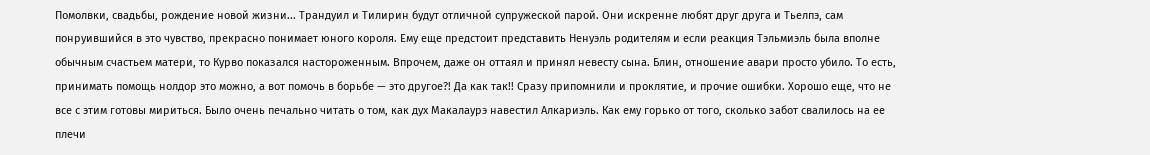Помолвки, свадьбы, рождение новой жизни... Трандуил и Тилирин будут отличной супружеской парой. Они искренне любят друг друга и Тьелпэ, сам понруившийся в это чувство, прекрасно понимает юного короля. Ему еще предстоит представить Ненуэль родителям и если реакция Тэльмиэль была вполне обычным счастьем матери, то Курво показался настороженным. Впрочем, даже он оттаял и принял невесту сына. Блин, отношение авари просто убило. То есть, принимать помощь нолдор это можно, а вот помочь в борьбе — это другое?! Да как так!! Сразу припомнили и проклятие, и прочие ошибки. Хорошо еще, что не все с этим готовы мириться. Было очень печально читать о том, как дух Макалаурэ навестил Алкариэль. Как ему горько от того, сколько забот свалилось на ее плечи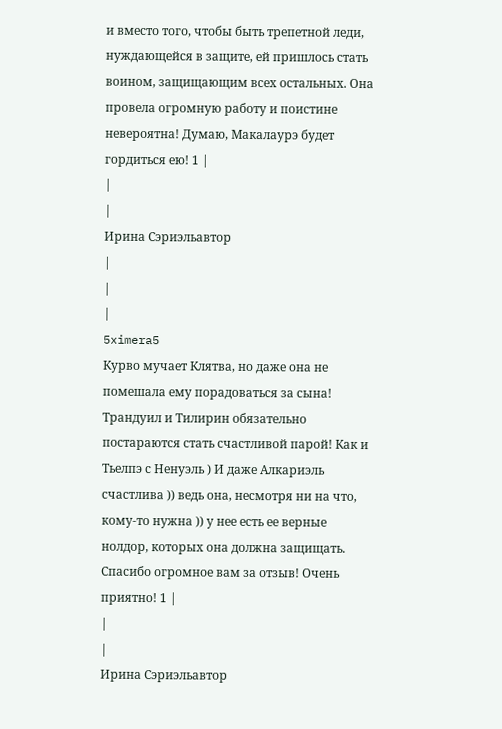и вместо того, чтобы быть трепетной леди, нуждающейся в защите, ей пришлось стать воином, защищающим всех остальных. Она провела огромную работу и поистине невероятна! Думаю, Макалаурэ будет гордиться ею! 1 |
|
|
Ирина Сэриэльавтор
|
|
|
5ximera5
Курво мучает Клятва, но даже она не помешала ему порадоваться за сына! Трандуил и Тилирин обязательно постараются стать счастливой парой! Как и Тьелпэ с Ненуэль ) И даже Алкариэль счастлива )) ведь она, несмотря ни на что, кому-то нужна )) у нее есть ее верные нолдор, которых она должна защищать. Спасибо огромное вам за отзыв! Очень приятно! 1 |
|
|
Ирина Сэриэльавтор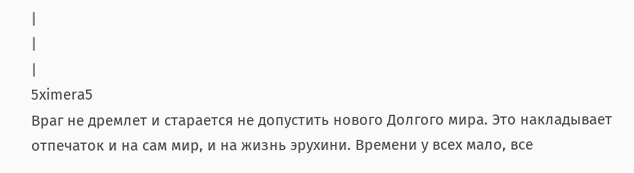|
|
|
5ximera5
Враг не дремлет и старается не допустить нового Долгого мира. Это накладывает отпечаток и на сам мир, и на жизнь эрухини. Времени у всех мало, все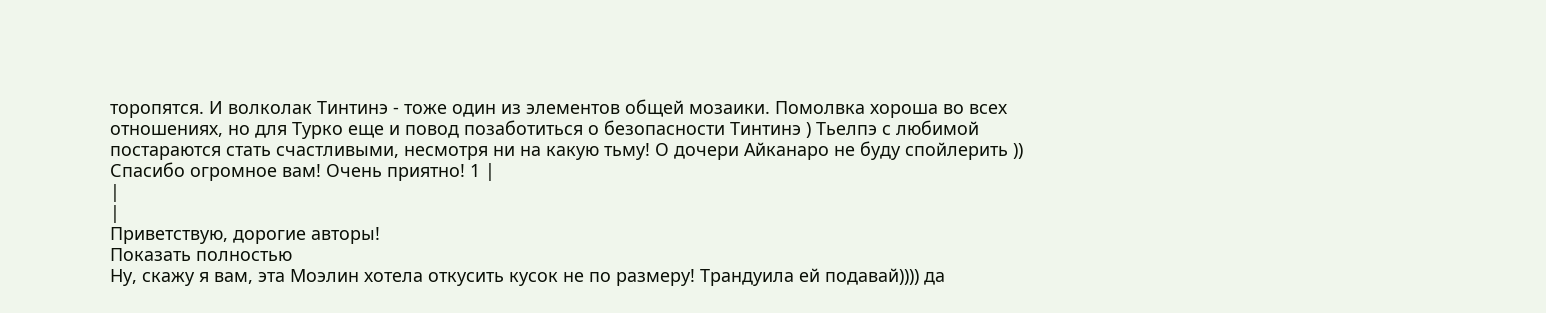торопятся. И волколак Тинтинэ - тоже один из элементов общей мозаики. Помолвка хороша во всех отношениях, но для Турко еще и повод позаботиться о безопасности Тинтинэ ) Тьелпэ с любимой постараются стать счастливыми, несмотря ни на какую тьму! О дочери Айканаро не буду спойлерить )) Спасибо огромное вам! Очень приятно! 1 |
|
|
Приветствую, дорогие авторы!
Показать полностью
Ну, скажу я вам, эта Моэлин хотела откусить кусок не по размеру! Трандуила ей подавай)))) да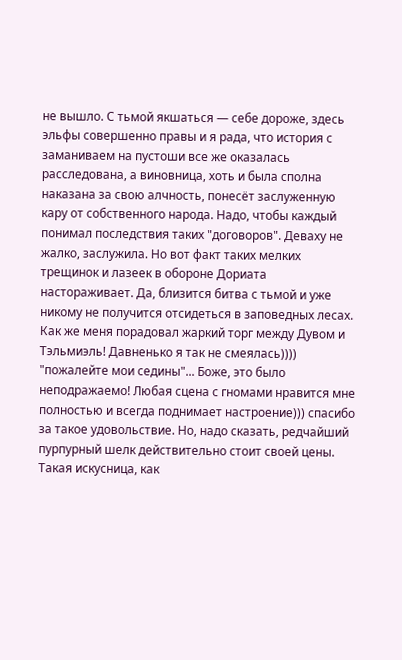не вышло. С тьмой якшаться — себе дороже, здесь эльфы совершенно правы и я рада, что история с заманиваем на пустоши все же оказалась расследована, а виновница, хоть и была сполна наказана за свою алчность, понесёт заслуженную кару от собственного народа. Надо, чтобы каждый понимал последствия таких "договоров". Деваху не жалко, заслужила. Но вот факт таких мелких трещинок и лазеек в обороне Дориата настораживает. Да, близится битва с тьмой и уже никому не получится отсидеться в заповедных лесах. Как же меня порадовал жаркий торг между Дувом и Тэльмиэль! Давненько я так не смеялась)))) "пожалейте мои седины"... Боже, это было неподражаемо! Любая сцена с гномами нравится мне полностью и всегда поднимает настроение))) спасибо за такое удовольствие. Но, надо сказать, редчайший пурпурный шелк действительно стоит своей цены. Такая искусница, как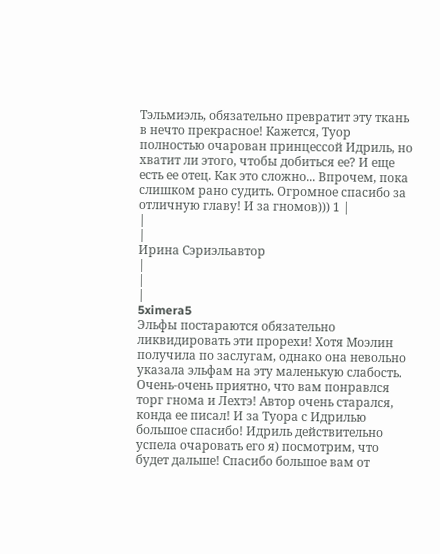Тэльмиэль, обязательно превратит эту ткань в нечто прекрасное! Кажется, Туор полностью очарован принцессой Идриль, но хватит ли этого, чтобы добиться ее? И еще есть ее отец. Как это сложно... Впрочем, пока слишком рано судить. Огромное спасибо за отличную главу! И за гномов))) 1 |
|
|
Ирина Сэриэльавтор
|
|
|
5ximera5
Эльфы постараются обязательно ликвидировать эти прорехи! Хотя Моэлин получила по заслугам, однако она невольно указала эльфам на эту маленькую слабость. Очень-очень приятно, что вам понравлся торг гнома и Лехтэ! Автор очень старался, конда ее писал! И за Туора с Идрилью большое спасибо! Идриль действительно успела очаровать его я) посмотрим, что будет дальше! Спасибо большое вам от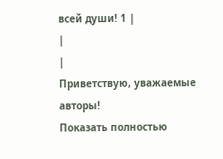всей души! 1 |
|
|
Приветствую, уважаемые авторы!
Показать полностью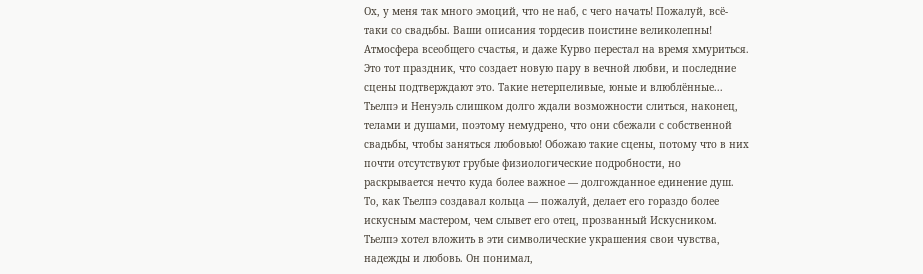Ох, у меня так много эмоций, что не наб, с чего начать! Пожалуй, всё-таки со свадьбы. Ваши описания тордесив поистине великолепны! Атмосфера всеобщего счастья, и даже Курво перестал на время хмуриться. Это тот праздник, что создает новую пару в вечной любви, и последние сцены подтверждают это. Такие нетерпеливые, юные и влюблённые... Тьелпэ и Ненуэль слишком долго ждали возможности слиться, наконец, телами и душами, поэтому немудрено, что они сбежали с собственной свадьбы, чтобы заняться любовью! Обожаю такие сцены, потому что в них почти отсутствуют грубые физиологические подробности, но раскрывается нечто куда более важное — долгожданное единение душ. То, как Тьелпэ создавал кольца — пожалуй, делает его гораздо более искусным мастером, чем слывет его отец, прозванный Искусником. Тьелпэ хотел вложить в эти символические украшения свои чувства, надежды и любовь. Он понимал,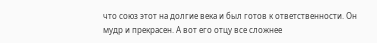что союз этот на долгие века и был готов к ответственности. Он мудр и прекрасен. А вот его отцу все сложнее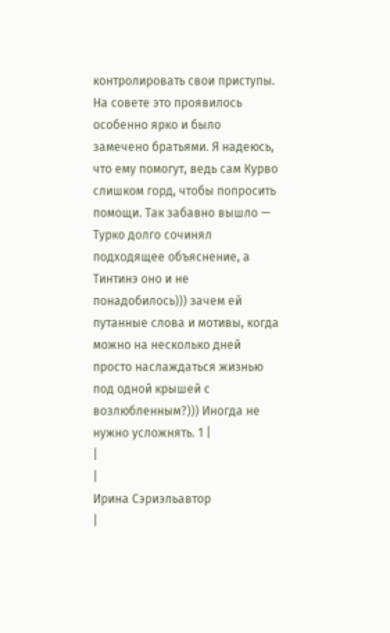контролировать свои приступы. На совете это проявилось особенно ярко и было замечено братьями. Я надеюсь, что ему помогут, ведь сам Курво слишком горд, чтобы попросить помощи. Так забавно вышло — Турко долго сочинял подходящее объяснение, а Тинтинэ оно и не понадобилось))) зачем ей путанные слова и мотивы, когда можно на несколько дней просто наслаждаться жизнью под одной крышей с возлюбленным?))) Иногда не нужно усложнять. 1 |
|
|
Ирина Сэриэльавтор
|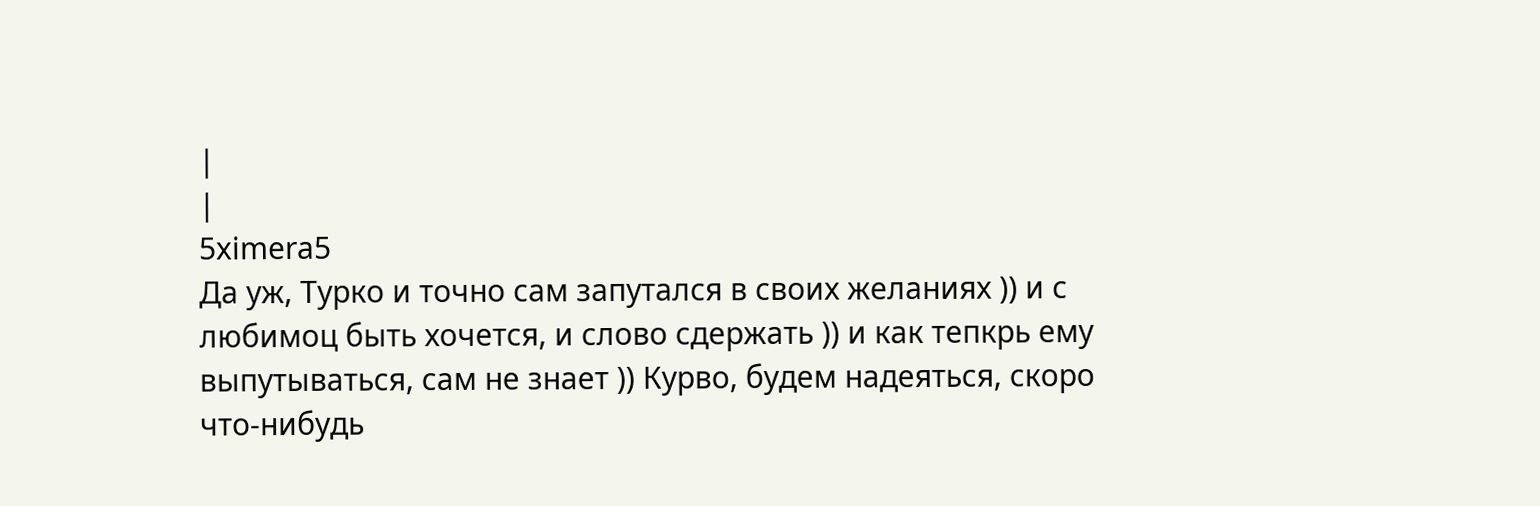|
|
5ximera5
Да уж, Турко и точно сам запутался в своих желаниях )) и с любимоц быть хочется, и слово сдержать )) и как тепкрь ему выпутываться, сам не знает )) Курво, будем надеяться, скоро что-нибудь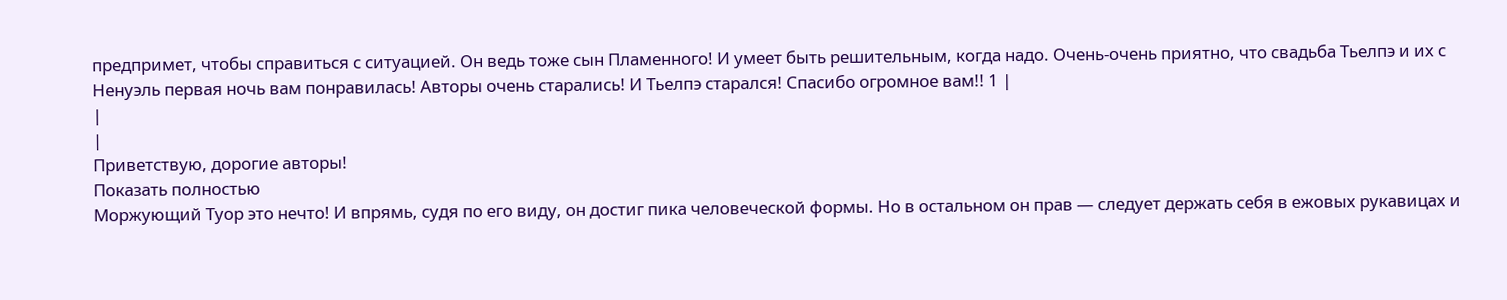предпримет, чтобы справиться с ситуацией. Он ведь тоже сын Пламенного! И умеет быть решительным, когда надо. Очень-очень приятно, что свадьба Тьелпэ и их с Ненуэль первая ночь вам понравилась! Авторы очень старались! И Тьелпэ старался! Спасибо огромное вам!! 1 |
|
|
Приветствую, дорогие авторы!
Показать полностью
Моржующий Туор это нечто! И впрямь, судя по его виду, он достиг пика человеческой формы. Но в остальном он прав — следует держать себя в ежовых рукавицах и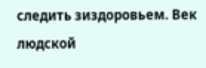следить зиздоровьем. Век людской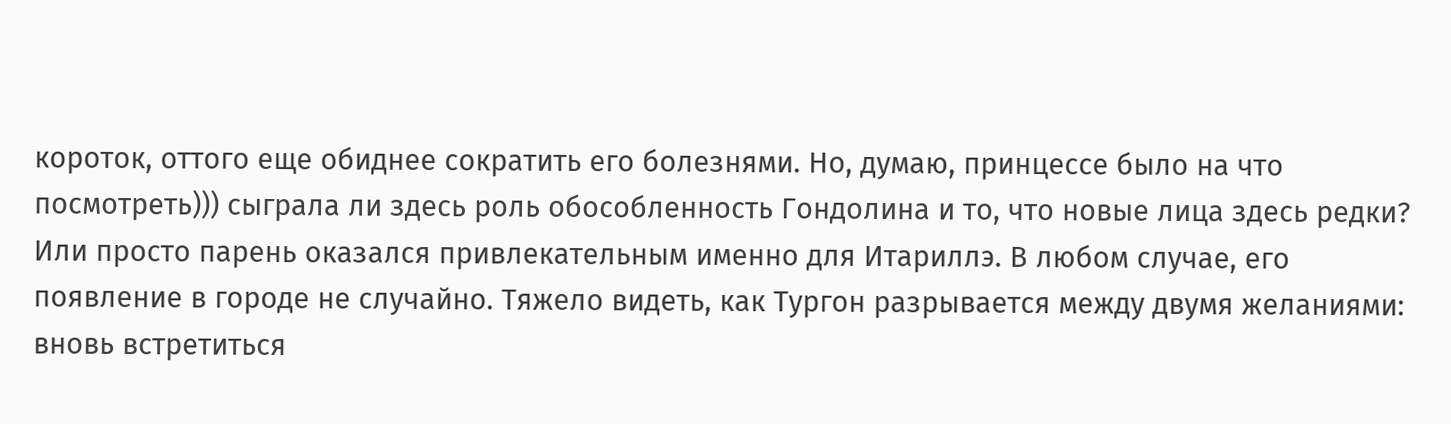короток, оттого еще обиднее сократить его болезнями. Но, думаю, принцессе было на что посмотреть))) сыграла ли здесь роль обособленность Гондолина и то, что новые лица здесь редки? Или просто парень оказался привлекательным именно для Итариллэ. В любом случае, его появление в городе не случайно. Тяжело видеть, как Тургон разрывается между двумя желаниями: вновь встретиться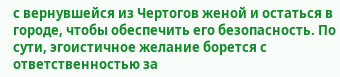с вернувшейся из Чертогов женой и остаться в городе, чтобы обеспечить его безопасность. По сути, эгоистичное желание борется с ответственностью за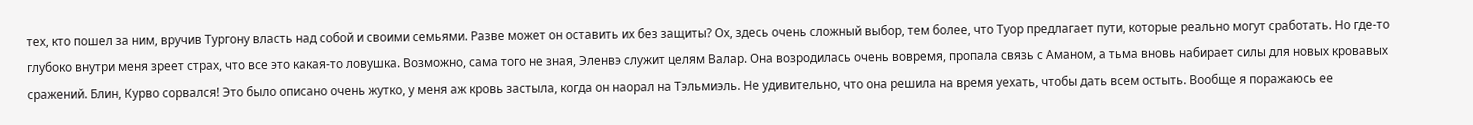тех, кто пошел за ним, вручив Тургону власть над собой и своими семьями. Разве может он оставить их без защиты? Ох, здесь очень сложный выбор, тем более, что Туор предлагает пути, которые реально могут сработать. Но где-то глубоко внутри меня зреет страх, что все это какая-то ловушка. Возможно, сама того не зная, Эленвэ служит целям Валар. Она возродилась очень вовремя, пропала связь с Аманом, а тьма вновь набирает силы для новых кровавых сражений. Блин, Курво сорвался! Это было описано очень жутко, у меня аж кровь застыла, когда он наорал на Тэльмиэль. Не удивительно, что она решила на время уехать, чтобы дать всем остыть. Вообще я поражаюсь ее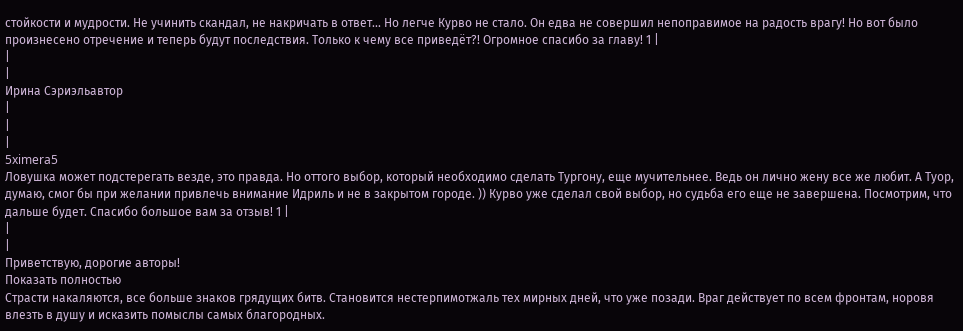стойкости и мудрости. Не учинить скандал, не накричать в ответ... Но легче Курво не стало. Он едва не совершил непоправимое на радость врагу! Но вот было произнесено отречение и теперь будут последствия. Только к чему все приведёт?! Огромное спасибо за главу! 1 |
|
|
Ирина Сэриэльавтор
|
|
|
5ximera5
Ловушка может подстерегать везде, это правда. Но оттого выбор, который необходимо сделать Тургону, еще мучительнее. Ведь он лично жену все же любит. А Туор, думаю, смог бы при желании привлечь внимание Идриль и не в закрытом городе. )) Курво уже сделал свой выбор, но судьба его еще не завершена. Посмотрим, что дальше будет. Спасибо большое вам за отзыв! 1 |
|
|
Приветствую, дорогие авторы!
Показать полностью
Страсти накаляются, все больше знаков грядущих битв. Становится нестерпимотжаль тех мирных дней, что уже позади. Враг действует по всем фронтам, норовя влезть в душу и исказить помыслы самых благородных.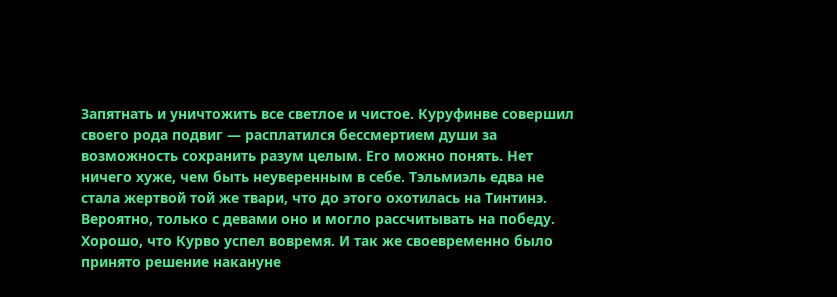Запятнать и уничтожить все светлое и чистое. Куруфинве совершил своего рода подвиг — расплатился бессмертием души за возможность сохранить разум целым. Его можно понять. Нет ничего хуже, чем быть неуверенным в себе. Тэльмиэль едва не стала жертвой той же твари, что до этого охотилась на Тинтинэ. Вероятно, только с девами оно и могло рассчитывать на победу. Хорошо, что Курво успел вовремя. И так же своевременно было принято решение накануне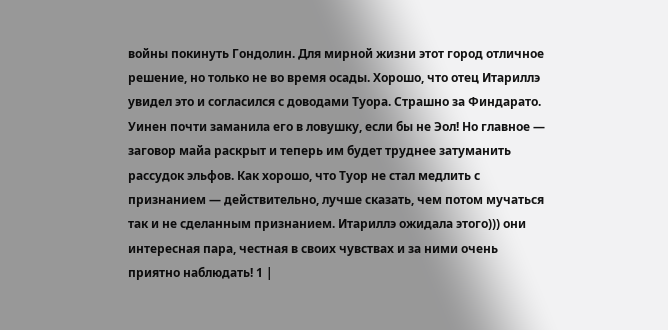войны покинуть Гондолин. Для мирной жизни этот город отличное решение, но только не во время осады. Хорошо, что отец Итариллэ увидел это и согласился с доводами Туора. Страшно за Финдарато. Уинен почти заманила его в ловушку, если бы не Эол! Но главное — заговор майа раскрыт и теперь им будет труднее затуманить рассудок эльфов. Как хорошо, что Туор не стал медлить с признанием — действительно, лучше сказать, чем потом мучаться так и не сделанным признанием. Итариллэ ожидала этого))) они интересная пара, честная в своих чувствах и за ними очень приятно наблюдать! 1 |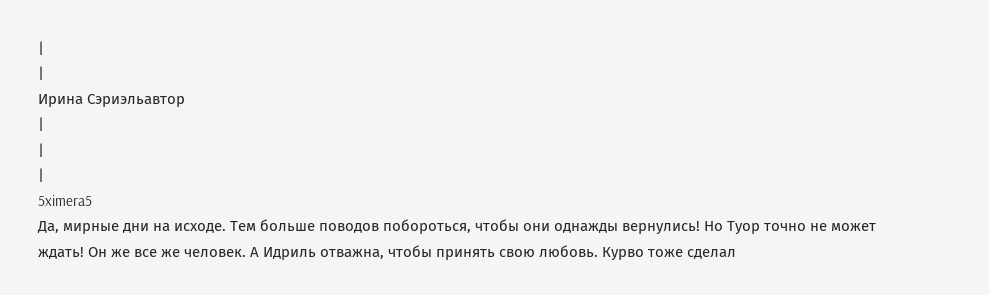|
|
Ирина Сэриэльавтор
|
|
|
5ximera5
Да, мирные дни на исходе. Тем больше поводов побороться, чтобы они однажды вернулись! Но Туор точно не может ждать! Он же все же человек. А Идриль отважна, чтобы принять свою любовь. Курво тоже сделал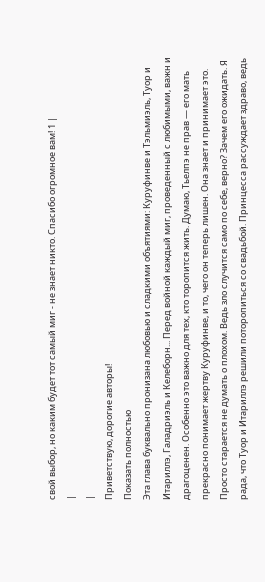свой выбор, но каким будет тот самый миг - не знает никто. Спасибо огромное вам! 1 |
|
|
Приветствую, дорогие авторы!
Показать полностью
Эта глава буквально пронизана любовью и сладкими объятиями: Куруфинве и Тэльмиэль, Туор и Итариллэ, Галадриэль и Келеборн... Перед войной каждый миг, проведенный с любимыми, важн и драгоценен. Особенно это важно для тех, кто торопится жить. Думаю, Тьелпэ не прав — его мать прекрасно понимает жертву Куруфинве, и то, чего он теперь лишен. Она знает и принимает это. Просто старается не думать о плохом. Ведь зло случится само по себе, верно? Зачем его ожидать. Я рада, что Туор и Итариллэ решили поторопиться со свадьбой. Принцесса рассуждает здраво, ведь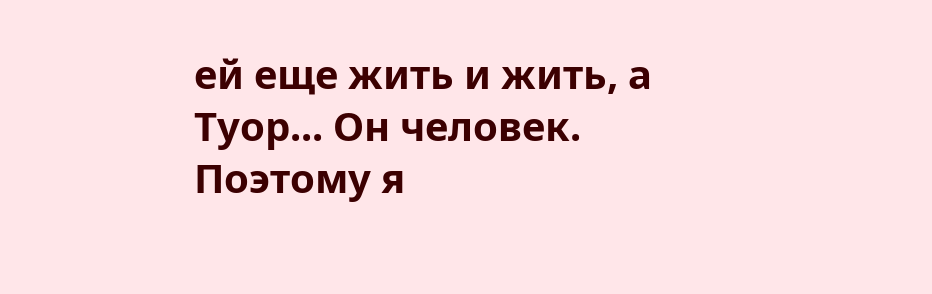ей еще жить и жить, а Туор... Он человек. Поэтому я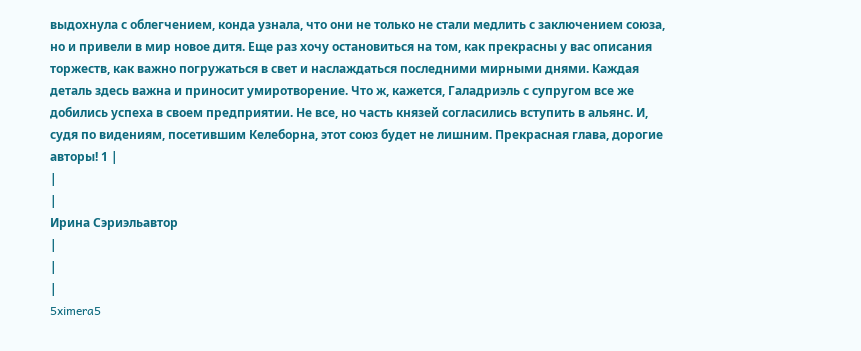выдохнула с облегчением, конда узнала, что они не только не стали медлить с заключением союза, но и привели в мир новое дитя. Еще раз хочу остановиться на том, как прекрасны у вас описания торжеств, как важно погружаться в свет и наслаждаться последними мирными днями. Каждая деталь здесь важна и приносит умиротворение. Что ж, кажется, Галадриэль с супругом все же добились успеха в своем предприятии. Не все, но часть князей согласились вступить в альянс. И, судя по видениям, посетившим Келеборна, этот союз будет не лишним. Прекрасная глава, дорогие авторы! 1 |
|
|
Ирина Сэриэльавтор
|
|
|
5ximera5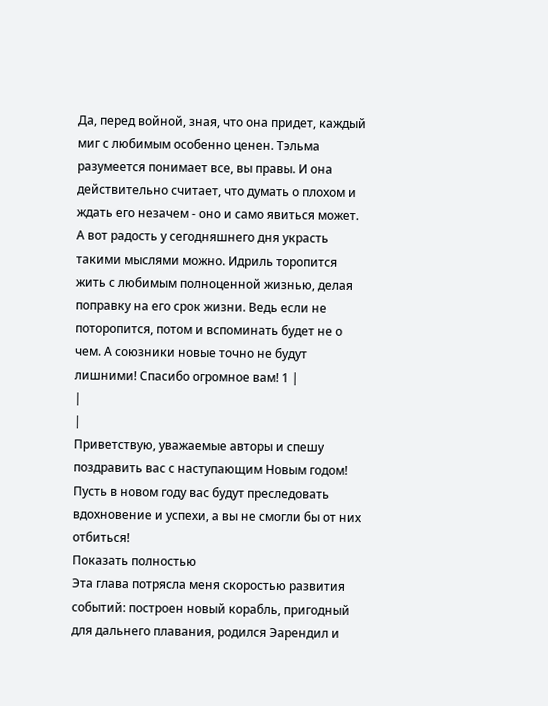Да, перед войной, зная, что она придет, каждый миг с любимым особенно ценен. Тэльма разумеется понимает все, вы правы. И она действительно считает, что думать о плохом и ждать его незачем - оно и само явиться может. А вот радость у сегодняшнего дня украсть такими мыслями можно. Идриль торопится жить с любимым полноценной жизнью, делая поправку на его срок жизни. Ведь если не поторопится, потом и вспоминать будет не о чем. А союзники новые точно не будут лишними! Спасибо огромное вам! 1 |
|
|
Приветствую, уважаемые авторы и спешу поздравить вас с наступающим Новым годом! Пусть в новом году вас будут преследовать вдохновение и успехи, а вы не смогли бы от них отбиться!
Показать полностью
Эта глава потрясла меня скоростью развития событий: построен новый корабль, пригодный для дальнего плавания, родился Эарендил и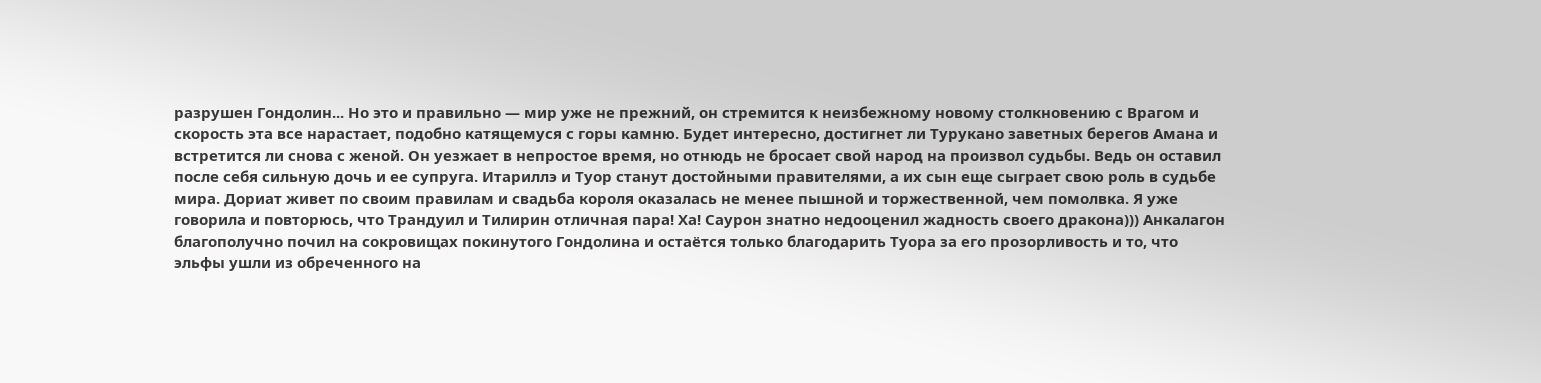разрушен Гондолин... Но это и правильно — мир уже не прежний, он стремится к неизбежному новому столкновению с Врагом и скорость эта все нарастает, подобно катящемуся с горы камню. Будет интересно, достигнет ли Турукано заветных берегов Амана и встретится ли снова с женой. Он уезжает в непростое время, но отнюдь не бросает свой народ на произвол судьбы. Ведь он оставил после себя сильную дочь и ее супруга. Итариллэ и Туор станут достойными правителями, а их сын еще сыграет свою роль в судьбе мира. Дориат живет по своим правилам и свадьба короля оказалась не менее пышной и торжественной, чем помолвка. Я уже говорила и повторюсь, что Трандуил и Тилирин отличная пара! Ха! Саурон знатно недооценил жадность своего дракона))) Анкалагон благополучно почил на сокровищах покинутого Гондолина и остаётся только благодарить Туора за его прозорливость и то, что эльфы ушли из обреченного на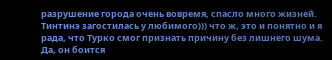разрушение города очень вовремя, спасло много жизней. Тинтинэ загостилась у любимого))) что ж, это и понятно и я рада, что Турко смог признать причину без лишнего шума. Да, он боится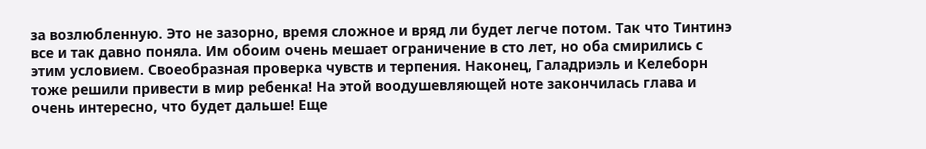за возлюбленную. Это не зазорно, время сложное и вряд ли будет легче потом. Так что Тинтинэ все и так давно поняла. Им обоим очень мешает ограничение в сто лет, но оба смирились с этим условием. Своеобразная проверка чувств и терпения. Наконец, Галадриэль и Келеборн тоже решили привести в мир ребенка! На этой воодушевляющей ноте закончилась глава и очень интересно, что будет дальше! Еще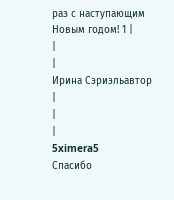раз с наступающим Новым годом! 1 |
|
|
Ирина Сэриэльавтор
|
|
|
5ximera5
Спасибо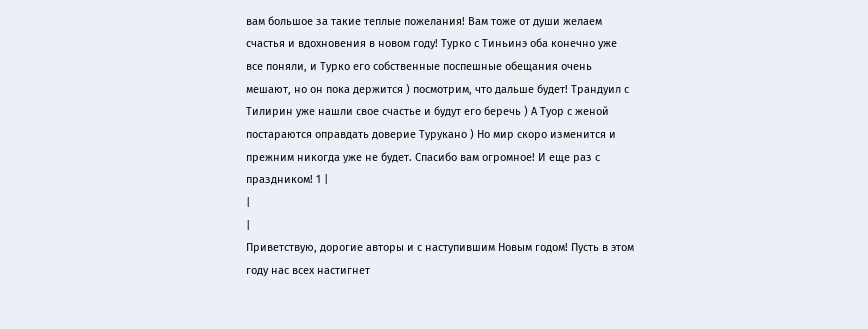вам большое за такие теплые пожелания! Вам тоже от души желаем счастья и вдохновения в новом году! Турко с Тиньинэ оба конечно уже все поняли, и Турко его собственные поспешные обещания очень мешают, но он пока держится ) посмотрим, что дальше будет! Трандуил с Тилирин уже нашли свое счастье и будут его беречь ) А Туор с женой постараются оправдать доверие Турукано ) Но мир скоро изменится и прежним никогда уже не будет. Спасибо вам огромное! И еще раз с праздником! 1 |
|
|
Приветствую, дорогие авторы и с наступившим Новым годом! Пусть в этом году нас всех настигнет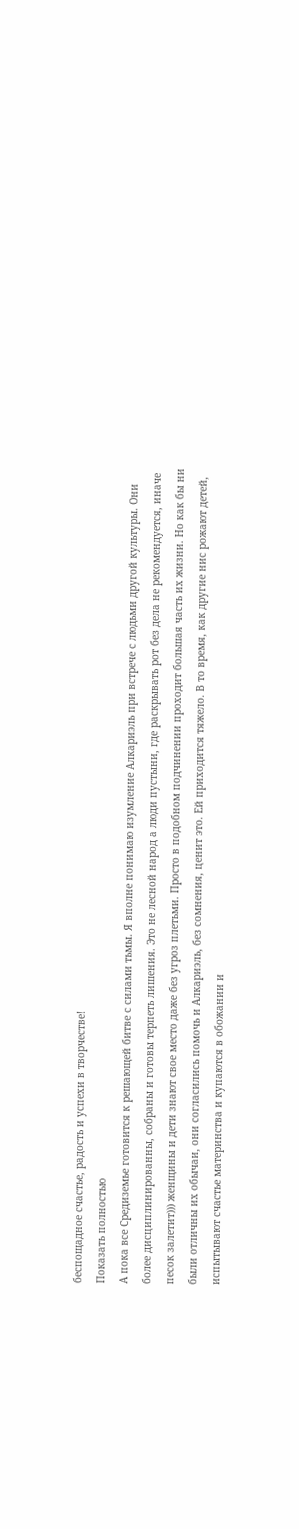беспощадное счастье, радость и успехи в творчестве!
Показать полностью
А пока все Средиземье готовится к решающей битве с силами тьмы. Я вполне понимаю изумление Алкариэль при встрече с людьми другой культуры. Они более дисциплинированны, собраны и готовы терпеть лишения. Это не лесной народ а люди пустыни, где раскрывать рот без дела не рекомендуется, иначе песок залетит))) женщины и дети знают свое место даже без угроз плетьми. Просто в подобном подчинении проходит большая часть их жизни. Но как бы ни были отличны их обычаи, они согласились помочь и Алкариэль, без сомнения, ценит это. Ей приходится тяжело. В то время, как другие нис рожают детей, испытывают счастье материнства и купаются в обожании и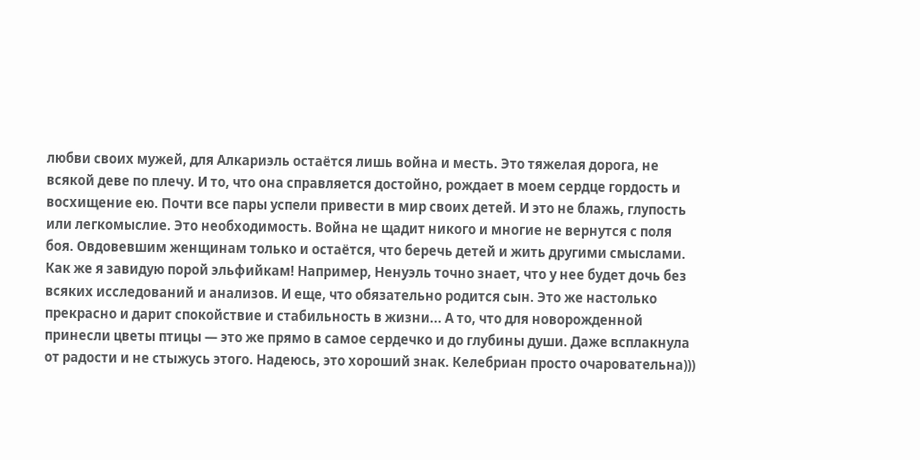любви своих мужей, для Алкариэль остаётся лишь война и месть. Это тяжелая дорога, не всякой деве по плечу. И то, что она справляется достойно, рождает в моем сердце гордость и восхищение ею. Почти все пары успели привести в мир своих детей. И это не блажь, глупость или легкомыслие. Это необходимость. Война не щадит никого и многие не вернутся с поля боя. Овдовевшим женщинам только и остаётся, что беречь детей и жить другими смыслами. Как же я завидую порой эльфийкам! Например, Ненуэль точно знает, что у нее будет дочь без всяких исследований и анализов. И еще, что обязательно родится сын. Это же настолько прекрасно и дарит спокойствие и стабильность в жизни... А то, что для новорожденной принесли цветы птицы — это же прямо в самое сердечко и до глубины души. Даже всплакнула от радости и не стыжусь этого. Надеюсь, это хороший знак. Келебриан просто очаровательна)))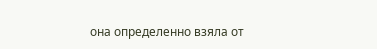она определенно взяла от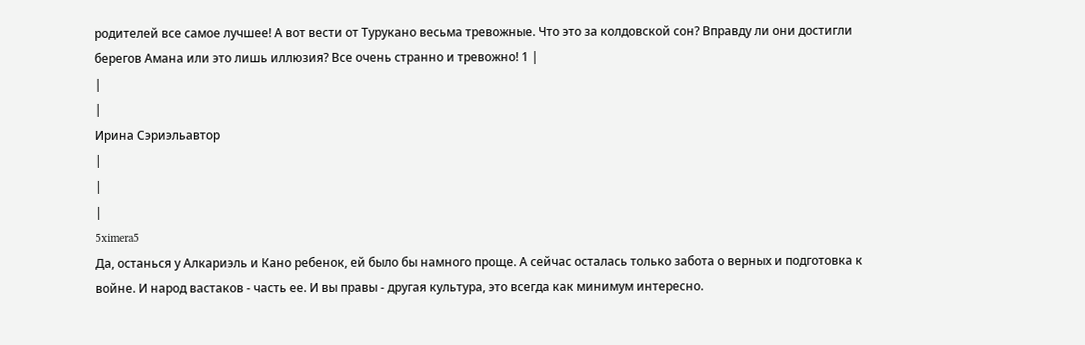родителей все самое лучшее! А вот вести от Турукано весьма тревожные. Что это за колдовской сон? Вправду ли они достигли берегов Амана или это лишь иллюзия? Все очень странно и тревожно! 1 |
|
|
Ирина Сэриэльавтор
|
|
|
5ximera5
Да, останься у Алкариэль и Кано ребенок, ей было бы намного проще. А сейчас осталась только забота о верных и подготовка к войне. И народ вастаков - часть ее. И вы правы - другая культура, это всегда как минимум интересно.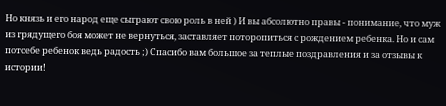Но князь и его народ еще сыграют свою роль в ней ) И вы абсолютно правы - понимание, что муж из грядущего боя может не вернуться, заставляет поторопиться с рождением ребенка. Но и сам потсебе ребенок ведь радость ;) Спасибо вам большое за теплые поздравления и за отзывы к истории!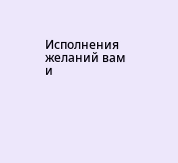Исполнения желаний вам и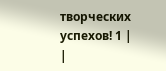творческих успехов! 1 |
|